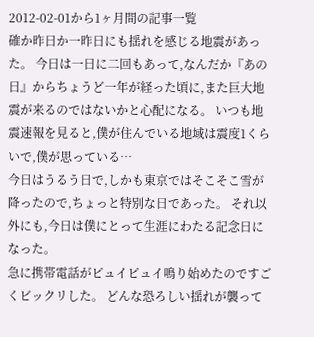2012-02-01から1ヶ月間の記事一覧
確か昨日か一昨日にも揺れを感じる地震があった。 今日は一日に二回もあって,なんだか『あの日』からちょうど一年が経った頃に,また巨大地震が来るのではないかと心配になる。 いつも地震速報を見ると,僕が住んでいる地域は震度1くらいで,僕が思っている…
今日はうるう日で,しかも東京ではそこそこ雪が降ったので,ちょっと特別な日であった。 それ以外にも,今日は僕にとって生涯にわたる記念日になった。
急に携帯電話がピュイピュイ鳴り始めたのですごくビックリした。 どんな恐ろしい揺れが襲って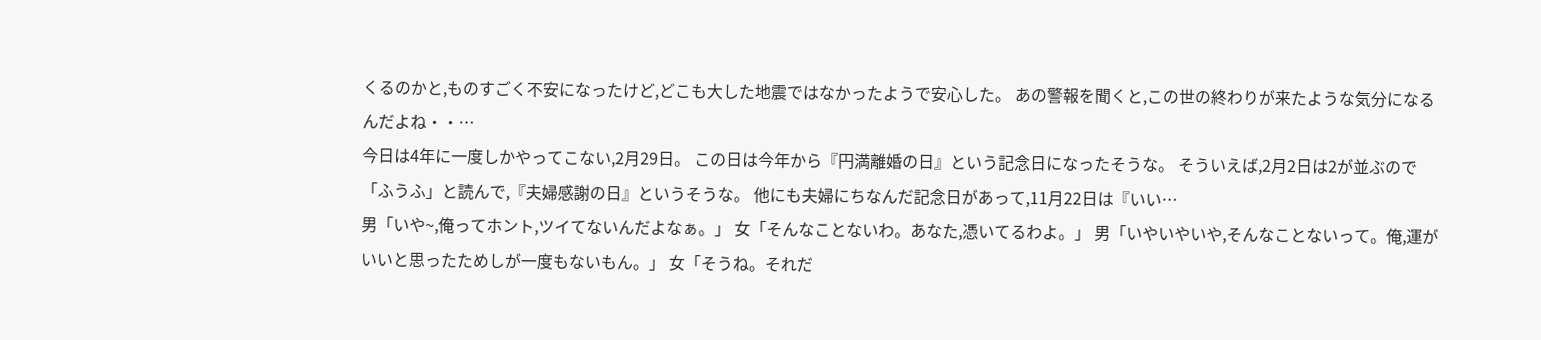くるのかと,ものすごく不安になったけど,どこも大した地震ではなかったようで安心した。 あの警報を聞くと,この世の終わりが来たような気分になるんだよね・・…
今日は4年に一度しかやってこない,2月29日。 この日は今年から『円満離婚の日』という記念日になったそうな。 そういえば,2月2日は2が並ぶので「ふうふ」と読んで,『夫婦感謝の日』というそうな。 他にも夫婦にちなんだ記念日があって,11月22日は『いい…
男「いや~,俺ってホント,ツイてないんだよなぁ。」 女「そんなことないわ。あなた,憑いてるわよ。」 男「いやいやいや,そんなことないって。俺,運がいいと思ったためしが一度もないもん。」 女「そうね。それだ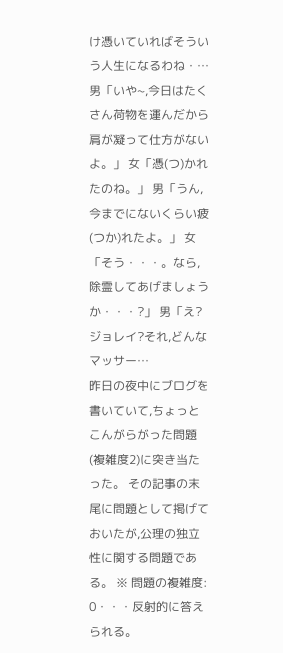け憑いていればそういう人生になるわね・…
男「いや~,今日はたくさん荷物を運んだから肩が凝って仕方がないよ。」 女「憑(つ)かれたのね。」 男「うん,今までにないくらい疲(つか)れたよ。」 女「そう・・・。なら,除霊してあげましょうか・・・?」 男「え?ジョレイ?それ,どんなマッサー…
昨日の夜中にブログを書いていて,ちょっとこんがらがった問題(複雑度2)に突き当たった。 その記事の末尾に問題として掲げておいたが,公理の独立性に関する問題である。 ※ 問題の複雑度: 0・・・反射的に答えられる。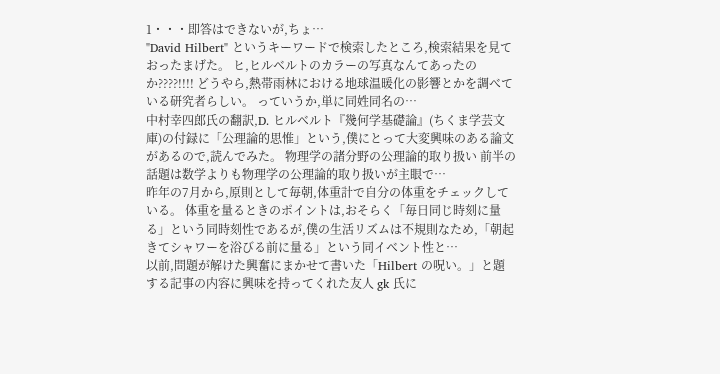1・・・即答はできないが,ちょ…
"David Hilbert" というキーワードで検索したところ,検索結果を見ておったまげた。 ヒ,ヒルベルトのカラーの写真なんてあったのか????!!!! どうやら,熱帯雨林における地球温暖化の影響とかを調べている研究者らしい。 っていうか,単に同姓同名の…
中村幸四郎氏の翻訳,D. ヒルベルト『幾何学基礎論』(ちくま学芸文庫)の付録に「公理論的思惟」という,僕にとって大変興味のある論文があるので,読んでみた。 物理学の諸分野の公理論的取り扱い 前半の話題は数学よりも物理学の公理論的取り扱いが主眼で…
昨年の7月から,原則として毎朝,体重計で自分の体重をチェックしている。 体重を量るときのポイントは,おそらく「毎日同じ時刻に量る」という同時刻性であるが,僕の生活リズムは不規則なため,「朝起きてシャワーを浴びる前に量る」という同イベント性と…
以前,問題が解けた興奮にまかせて書いた「Hilbert の呪い。」と題する記事の内容に興味を持ってくれた友人 gk 氏に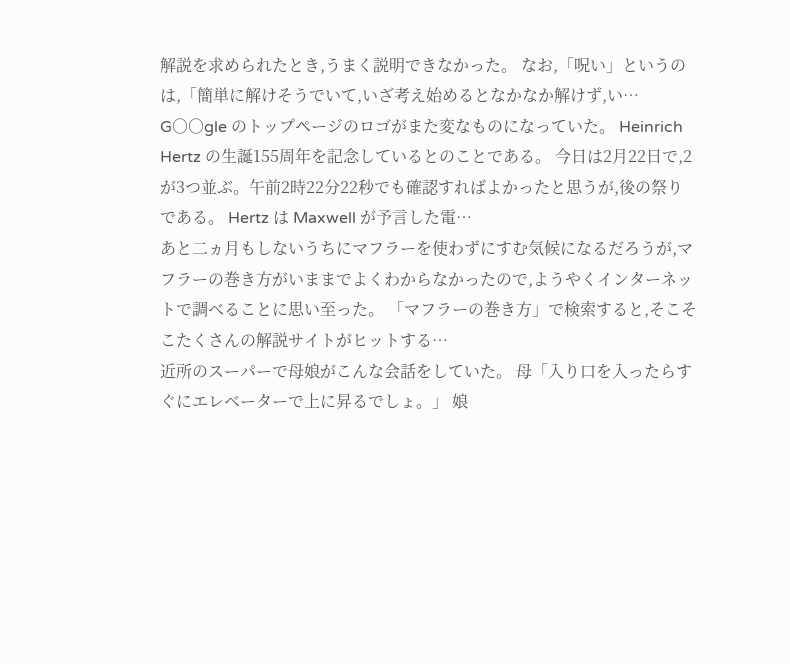解説を求められたとき,うまく説明できなかった。 なお,「呪い」というのは,「簡単に解けそうでいて,いざ考え始めるとなかなか解けず,い…
G○○gle のトップページのロゴがまた変なものになっていた。 Heinrich Hertz の生誕155周年を記念しているとのことである。 今日は2月22日で,2 が3つ並ぶ。午前2時22分22秒でも確認すればよかったと思うが,後の祭りである。 Hertz は Maxwell が予言した電…
あと二ヵ月もしないうちにマフラーを使わずにすむ気候になるだろうが,マフラーの巻き方がいままでよくわからなかったので,ようやくインターネットで調べることに思い至った。 「マフラーの巻き方」で検索すると,そこそこたくさんの解説サイトがヒットする…
近所のスーパーで母娘がこんな会話をしていた。 母「入り口を入ったらすぐにエレベーターで上に昇るでしょ。」 娘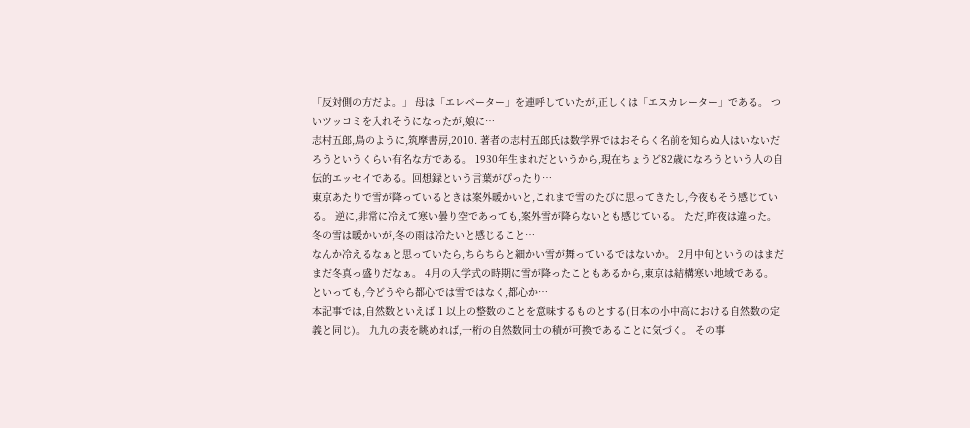「反対側の方だよ。」 母は「エレベーター」を連呼していたが,正しくは「エスカレーター」である。 ついツッコミを入れそうになったが,娘に…
志村五郎,鳥のように,筑摩書房,2010. 著者の志村五郎氏は数学界ではおそらく名前を知らぬ人はいないだろうというくらい有名な方である。 1930年生まれだというから,現在ちょうど82歳になろうという人の自伝的エッセイである。回想録という言葉がぴったり…
東京あたりで雪が降っているときは案外暖かいと,これまで雪のたびに思ってきたし,今夜もそう感じている。 逆に,非常に冷えて寒い曇り空であっても,案外雪が降らないとも感じている。 ただ,昨夜は違った。 冬の雪は暖かいが,冬の雨は冷たいと感じること…
なんか冷えるなぁと思っていたら,ちらちらと細かい雪が舞っているではないか。 2月中旬というのはまだまだ冬真っ盛りだなぁ。 4月の入学式の時期に雪が降ったこともあるから,東京は結構寒い地域である。 といっても,今どうやら都心では雪ではなく,都心か…
本記事では,自然数といえば 1 以上の整数のことを意味するものとする(日本の小中高における自然数の定義と同じ)。 九九の表を眺めれば,一桁の自然数同士の積が可換であることに気づく。 その事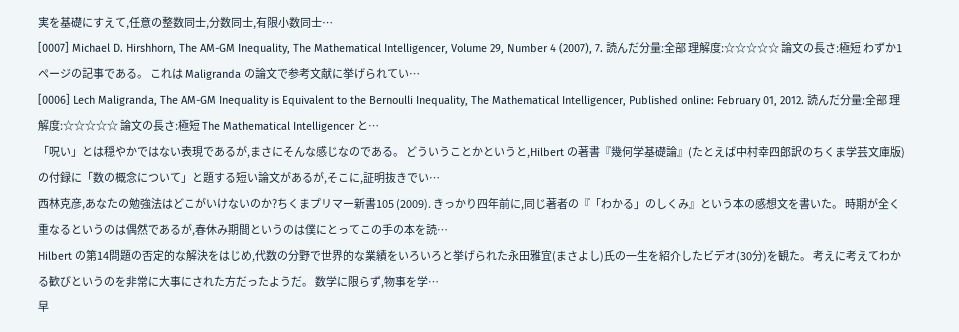実を基礎にすえて,任意の整数同士,分数同士,有限小数同士…
[0007] Michael D. Hirshhorn, The AM-GM Inequality, The Mathematical Intelligencer, Volume 29, Number 4 (2007), 7. 読んだ分量:全部 理解度:☆☆☆☆☆ 論文の長さ:極短 わずか1ページの記事である。 これは Maligranda の論文で参考文献に挙げられてい…
[0006] Lech Maligranda, The AM-GM Inequality is Equivalent to the Bernoulli Inequality, The Mathematical Intelligencer, Published online: February 01, 2012. 読んだ分量:全部 理解度:☆☆☆☆☆ 論文の長さ:極短 The Mathematical Intelligencer と…
「呪い」とは穏やかではない表現であるが,まさにそんな感じなのである。 どういうことかというと,Hilbert の著書『幾何学基礎論』(たとえば中村幸四郎訳のちくま学芸文庫版)の付録に「数の概念について」と題する短い論文があるが,そこに,証明抜きでい…
西林克彦,あなたの勉強法はどこがいけないのか?ちくまプリマー新書105 (2009). きっかり四年前に,同じ著者の『「わかる」のしくみ』という本の感想文を書いた。 時期が全く重なるというのは偶然であるが,春休み期間というのは僕にとってこの手の本を読…
Hilbert の第14問題の否定的な解決をはじめ,代数の分野で世界的な業績をいろいろと挙げられた永田雅宜(まさよし)氏の一生を紹介したビデオ(30分)を観た。 考えに考えてわかる歓びというのを非常に大事にされた方だったようだ。 数学に限らず,物事を学…
早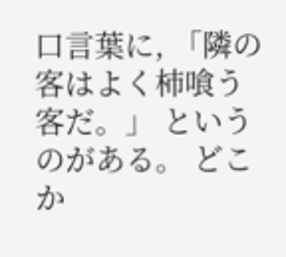口言葉に, 「隣の客はよく柿喰う客だ。」 というのがある。 どこか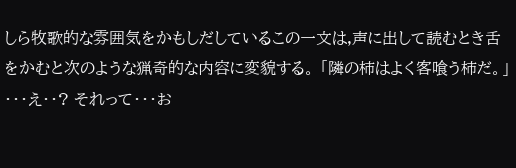しら牧歌的な雰囲気をかもしだしているこの一文は,声に出して読むとき舌をかむと次のような猟奇的な内容に変貌する。 「隣の柿はよく客喰う柿だ。」 ・・・え・・? それって・・・お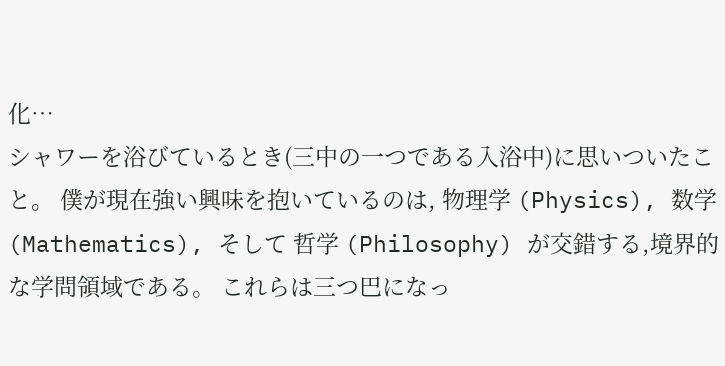化…
シャワーを浴びているとき(三中の一つである入浴中)に思いついたこと。 僕が現在強い興味を抱いているのは, 物理学 (Physics), 数学 (Mathematics), そして 哲学 (Philosophy) が交錯する,境界的な学問領域である。 これらは三つ巴になっ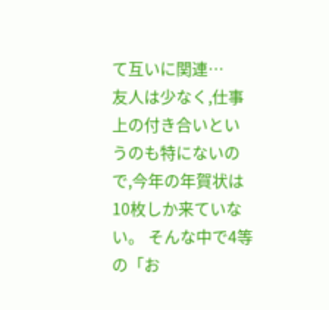て互いに関連…
友人は少なく,仕事上の付き合いというのも特にないので,今年の年賀状は10枚しか来ていない。 そんな中で4等の「お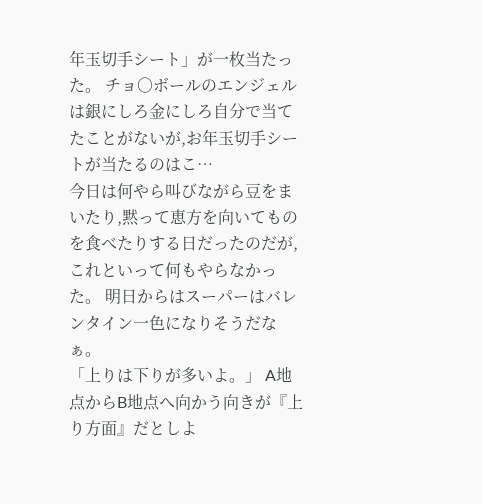年玉切手シート」が一枚当たった。 チョ○ボールのエンジェルは銀にしろ金にしろ自分で当てたことがないが,お年玉切手シートが当たるのはこ…
今日は何やら叫びながら豆をまいたり,黙って恵方を向いてものを食べたりする日だったのだが,これといって何もやらなかった。 明日からはスーパーはバレンタイン一色になりそうだなぁ。
「上りは下りが多いよ。」 A地点からB地点へ向かう向きが『上り方面』だとしよ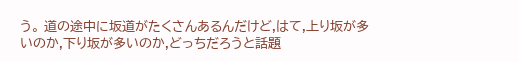う。 道の途中に坂道がたくさんあるんだけど,はて,上り坂が多いのか,下り坂が多いのか,どっちだろうと話題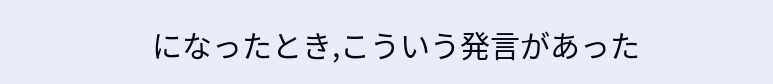になったとき,こういう発言があった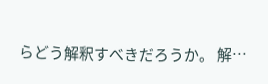らどう解釈すべきだろうか。 解…